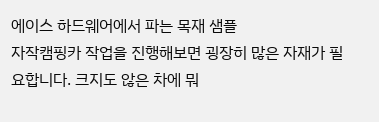에이스 하드웨어에서 파는 목재 샘플
자작캠핑카 작업을 진행해보면 굉장히 많은 자재가 필요합니다. 크지도 않은 차에 뭐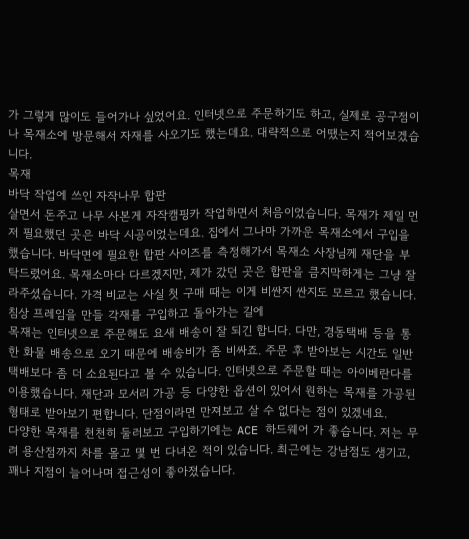가 그렇게 많이도 들어가나 싶었어요. 인터넷으로 주문하기도 하고, 실제로 공구점이나 목재소에 방문해서 자재를 사오기도 했는데요. 대략적으로 어땠는지 적어보겠습니다.
목재
바닥 작업에 쓰인 자작나무 합판
살면서 돈주고 나무 사본게 자작캠핑카 작업하면서 처음이었습니다. 목재가 제일 먼저 필요했던 곳은 바닥 시공이었는데요. 집에서 그나마 가까운 목재소에서 구입을 했습니다. 바닥면에 필요한 합판 사이즈를 측정해가서 목재소 사장님께 재단을 부탁드렸어요. 목재소마다 다르겠지만, 제가 갔던 곳은 합판을 큼지막하게는 그냥 잘라주셨습니다. 가격 비교는 사실 첫 구매 때는 이게 비싼지 싼지도 모르고 했습니다.
침상 프레임을 만들 각재를 구입하고 돌아가는 길에
목재는 인터넷으로 주문해도 요새 배송이 잘 되긴 합니다. 다만, 경동택배 등을 통한 화물 배송으로 오기 때문에 배송비가 좀 비싸죠. 주문 후 받아보는 시간도 일반 택배보다 좀 더 소요된다고 볼 수 있습니다. 인터넷으로 주문할 때는 아이베란다를 이용했습니다. 재단과 모서리 가공 등 다양한 옵션이 있어서 원하는 목재를 가공된 형태로 받아보기 편합니다. 단점이라면 만져보고 살 수 없다는 점이 있겠네요.
다양한 목재를 천천히 둘러보고 구입하기에는 ACE 하드웨어 가 좋습니다. 저는 무려 용산점까지 차를 몰고 몇 번 다녀온 적이 있습니다. 최근에는 강남점도 생기고, 꽤나 지점이 늘어나며 접근성이 좋아졌습니다.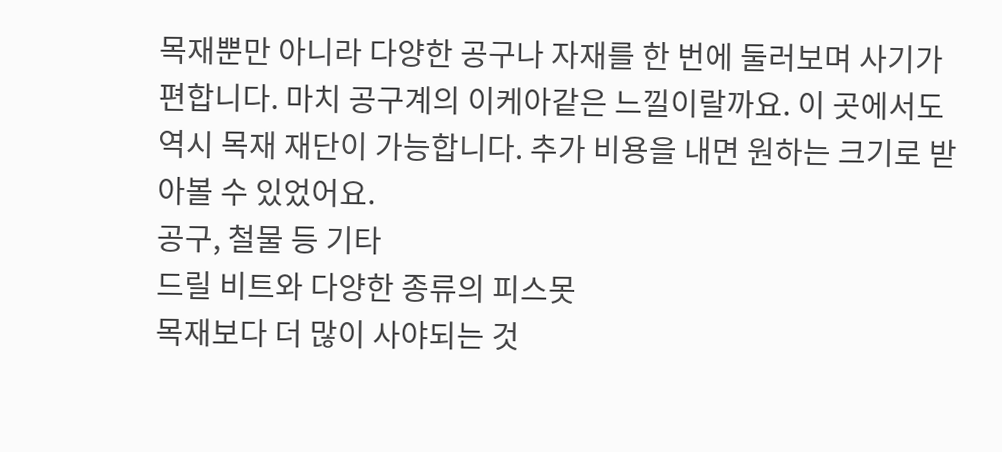목재뿐만 아니라 다양한 공구나 자재를 한 번에 둘러보며 사기가 편합니다. 마치 공구계의 이케아같은 느낄이랄까요. 이 곳에서도 역시 목재 재단이 가능합니다. 추가 비용을 내면 원하는 크기로 받아볼 수 있었어요.
공구, 철물 등 기타
드릴 비트와 다양한 종류의 피스못
목재보다 더 많이 사야되는 것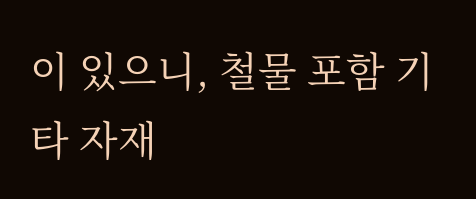이 있으니, 철물 포함 기타 자재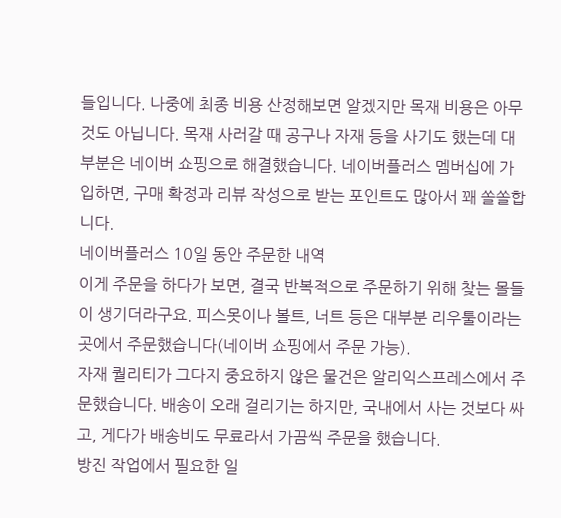들입니다. 나중에 최종 비용 산정해보면 알겠지만 목재 비용은 아무것도 아닙니다. 목재 사러갈 때 공구나 자재 등을 사기도 했는데 대부분은 네이버 쇼핑으로 해결했습니다. 네이버플러스 멤버십에 가입하면, 구매 확정과 리뷰 작성으로 받는 포인트도 많아서 꽤 쏠쏠합니다.
네이버플러스 10일 동안 주문한 내역
이게 주문을 하다가 보면, 결국 반복적으로 주문하기 위해 찾는 몰들이 생기더라구요. 피스못이나 볼트, 너트 등은 대부분 리우툴이라는 곳에서 주문했습니다(네이버 쇼핑에서 주문 가능).
자재 퀄리티가 그다지 중요하지 않은 물건은 알리익스프레스에서 주문했습니다. 배송이 오래 걸리기는 하지만, 국내에서 사는 것보다 싸고, 게다가 배송비도 무료라서 가끔씩 주문을 했습니다.
방진 작업에서 필요한 일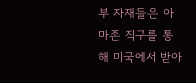부 자재들은 아마존 직구를 통해 미국에서 받아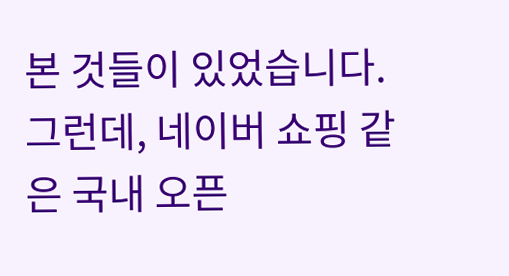본 것들이 있었습니다. 그런데, 네이버 쇼핑 같은 국내 오픈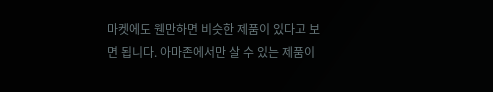마켓에도 웬만하면 비슷한 제품이 있다고 보면 됩니다. 아마존에서만 살 수 있는 제품이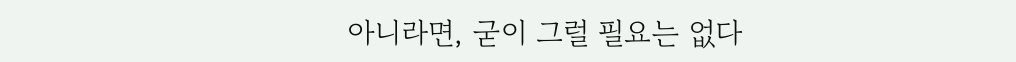아니라면, 굳이 그럴 필요는 없다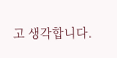고 생각합니다.